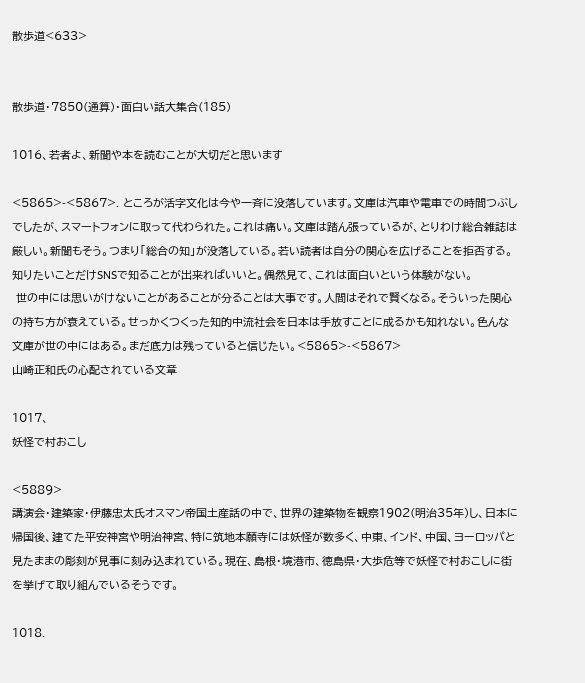散歩道<633>


散歩道・7850(通算)・面白い話大集合(185)

1016、若者よ、新聞や本を読むことが大切だと思います

<5865>-<5867>. ところが活字文化は今や一斉に没落しています。文庫は汽車や電車での時間つぶしでしたが、スマートフォンに取って代わられた。これは痛い。文庫は踏ん張っているが、とりわけ総合雑誌は厳しい。新聞もそう。つまり「総合の知」が没落している。若い読者は自分の関心を広げることを拒否する。知りたいことだけSNSで知ることが出来ればいいと。偶然見て、これは面白いという体験がない。
 世の中には思いがけないことがあることが分ることは大事です。人間はそれで賢くなる。そういった関心の持ち方が衰えている。せっかくつくった知的中流社会を日本は手放すことに成るかも知れない。色んな文庫が世の中にはある。まだ底力は残っていると信じたい。<5865>-<5867>
山崎正和氏の心配されている文章

1017、
妖怪で村おこし

<5889>
講演会・建築家・伊藤忠太氏オスマン帝国土産話の中で、世界の建築物を観察1902(明治35年)し、日本に帰国後、建てた平安神宮や明治神宮、特に筑地本願寺には妖怪が数多く、中東、インド、中国、ヨーロッパと見たままの彫刻が見事に刻み込まれている。現在、島根・境港市、徳島県・大歩危等で妖怪で村おこしに街を挙げて取り組んでいるそうです。

1018.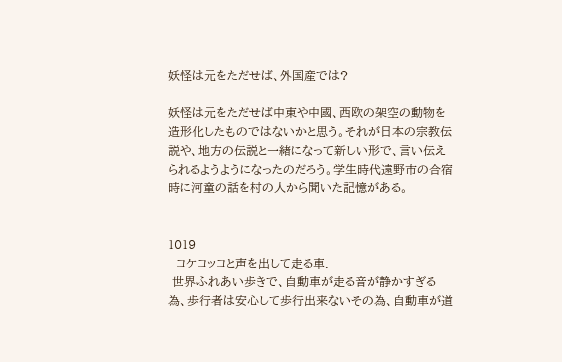妖怪は元をただせば、外国産では?

妖怪は元をただせば中東や中國、西欧の架空の動物を造形化したものではないかと思う。それが日本の宗教伝説や、地方の伝説と一緒になって新しい形で、言い伝えられるようようになったのだろう。学生時代遠野市の合宿時に河童の話を村の人から聞いた記憶がある。


1019
  コケコッコと声を出して走る車.
 世界ふれあい歩きで、自動車が走る音が静かすぎる為、歩行者は安心して歩行出来ないその為、自動車が道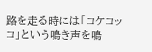路を走る時には「コケコッコ」という鳴き声を鳴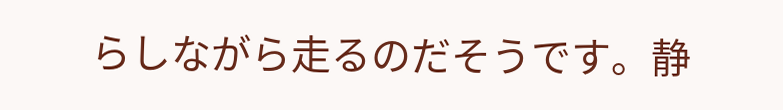らしながら走るのだそうです。静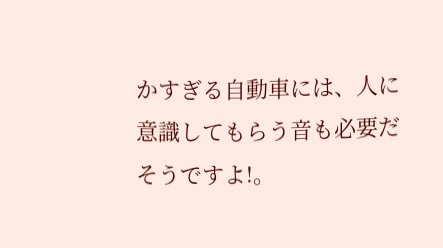かすぎる自動車には、人に意識してもらう音も必要だそうですよ!。